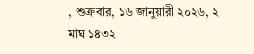, শুক্রবার, ১৬ জানুয়ারী ২০২৬, ২ মাঘ ১৪৩২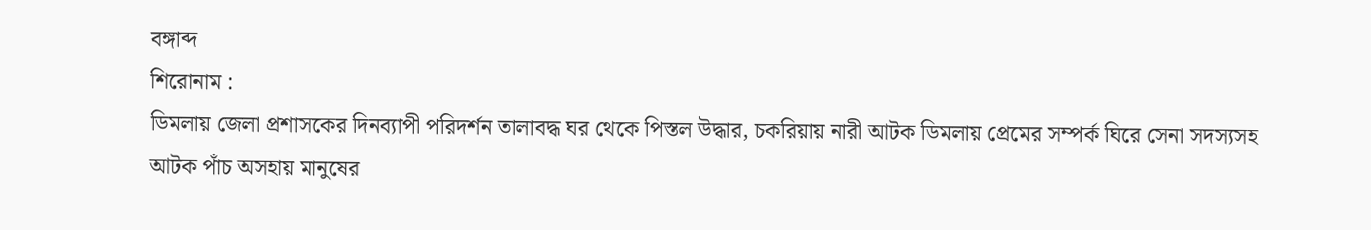বঙ্গাব্দ
শিরোনাম :
ডিমলায় জেলা প্রশাসকের দিনব্যাপী পরিদর্শন তালাবদ্ধ ঘর থেকে পিস্তল উদ্ধার, চকরিয়ায় নারী আটক ডিমলায় প্রেমের সম্পর্ক ঘিরে সেনা সদস্যসহ আটক পাঁচ অসহায় মানুষের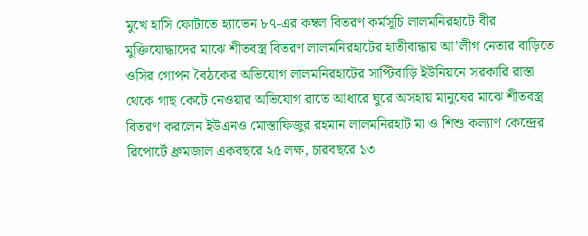মুখে হাসি ফোটাতে হ্যাভেন ৮৭-এর কম্বল বিতরণ কর্মসূচি লালমনিরহাটে বীর মুক্তিযোদ্ধাদের মাঝে শীতবস্ত্র বিতরণ লালমনিরহাটের হাতীবান্ধায় আ’লীগ নেতার বাড়িতে ওসির গোপন বৈঠকের অভিযোগ লালমনিরহাটের সাপ্টিবাড়ি ইউনিয়নে সরকারি রাস্তা থেকে গাছ কেটে নেওয়ার অভিযোগ রাতে আধারে ঘুরে অসহায় মানুষের মাঝে শীতবস্ত্র বিতরণ করলেন ইউএনও মোস্তাফিজুর রহমান লালমনিরহাট মা ও শিশু কল্যাণ কেন্দ্রের রিপোর্টে ধ্রুমজাল একবছরে ২৫ লক্ষ, চারবছরে ১৩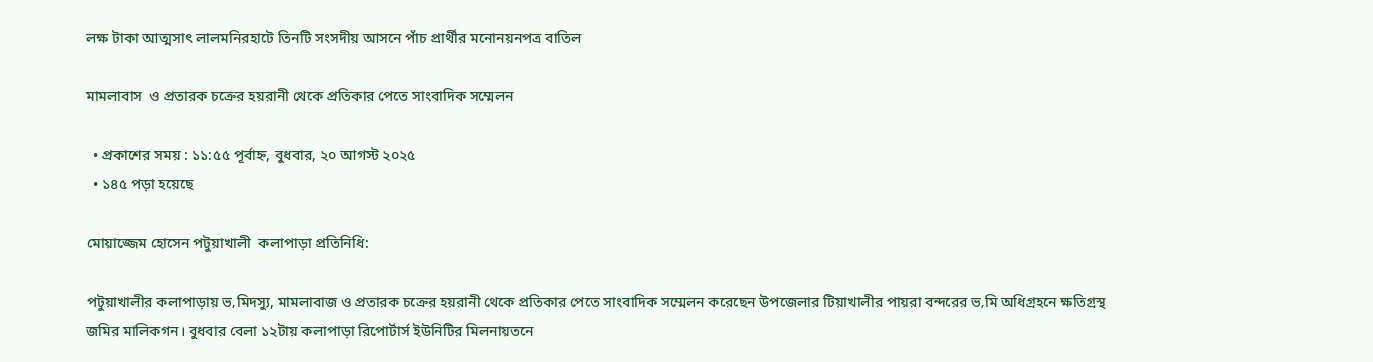লক্ষ টাকা আত্মসাৎ লালমনিরহাটে তিনটি সংসদীয় আসনে পাঁচ প্রার্থীর মনোনয়নপত্র বাতিল

মামলাবাস  ও প্রতারক চক্রের হয়রানী থেকে প্রতিকার পেতে সাংবাদিক সম্মেলন

  • প্রকাশের সময় : ১১:৫৫ পূর্বাহ্ন, বুধবার, ২০ আগস্ট ২০২৫
  • ১৪৫ পড়া হয়েছে

মোয়াজ্জেম হোসেন পটুয়াখালী  কলাপাড়া প্রতিনিধি:

পটুয়াখালীর কলাপাড়ায় ভ‚মিদস্যু, মামলাবাজ ও প্রতারক চক্রের হয়রানী থেকে প্রতিকার পেতে সাংবাদিক সম্মেলন করেছেন উপজেলার টিয়াখালীর পায়রা বন্দরের ভ‚মি অধিগ্রহনে ক্ষতিগ্রস্থ জমির মালিকগন। বুধবার বেলা ১২টায় কলাপাড়া রিপোর্টার্স ইউনিটির মিলনায়তনে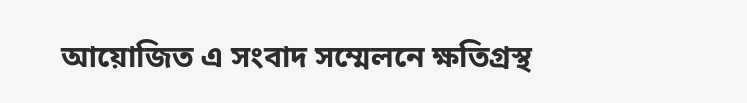আয়োজিত এ সংবাদ সম্মেলনে ক্ষতিগ্রস্থ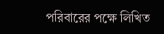পরিবারের পক্ষে লিখিত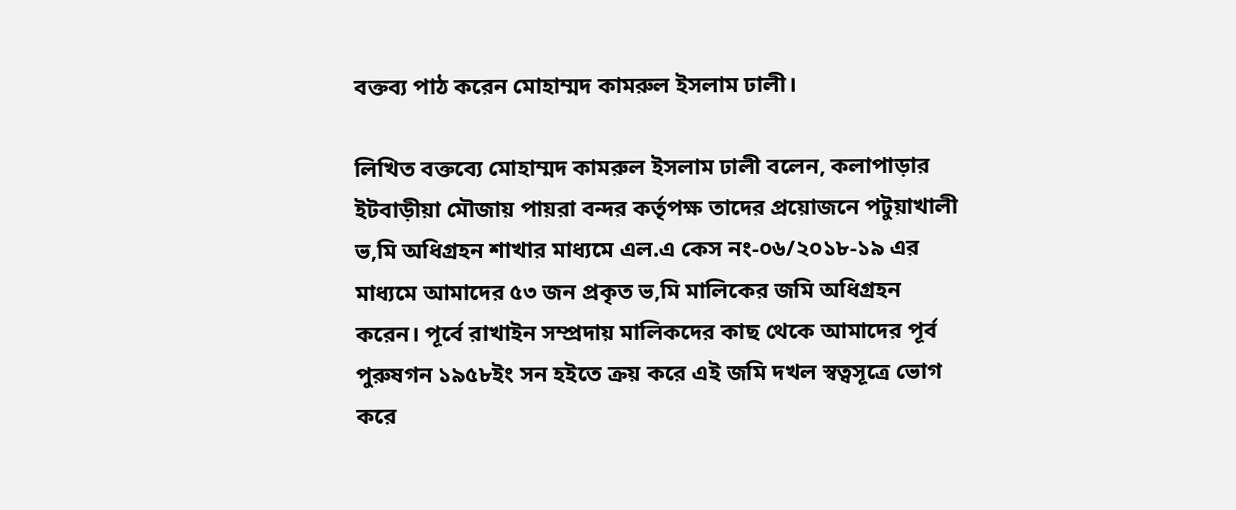বক্তব্য পাঠ করেন মোহাম্মদ কামরুল ইসলাম ঢালী।

লিখিত বক্তব্যে মোহাম্মদ কামরুল ইসলাম ঢালী বলেন, কলাপাড়ার ইটবাড়ীয়া মৌজায় পায়রা বন্দর কর্তৃপক্ষ তাদের প্রয়োজনে পটুয়াখালী ভ‚মি অধিগ্রহন শাখার মাধ্যমে এল.এ কেস নং-০৬/২০১৮-১৯ এর মাধ্যমে আমাদের ৫৩ জন প্রকৃত ভ‚মি মালিকের জমি অধিগ্রহন করেন। পূর্বে রাখাইন সম্প্রদায় মালিকদের কাছ থেকে আমাদের পূর্ব পুরুষগন ১৯৫৮ইং সন হইতে ক্রয় করে এই জমি দখল স্বত্বসূত্রে ভোগ করে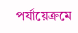পর্যায়েক্রমে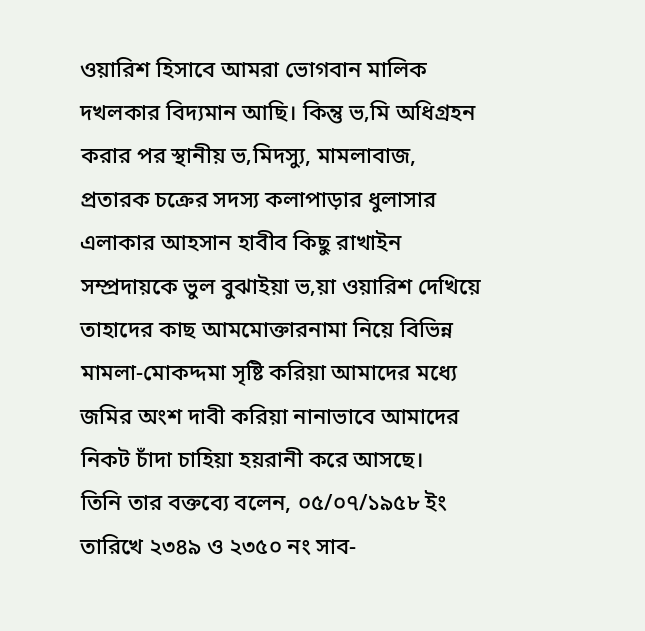ওয়ারিশ হিসাবে আমরা ভোগবান মালিক দখলকার বিদ্যমান আছি। কিন্তু ভ‚মি অধিগ্রহন করার পর স্থানীয় ভ‚মিদস্যু, মামলাবাজ, প্রতারক চক্রের সদস্য কলাপাড়ার ধুলাসার এলাকার আহসান হাবীব কিছু রাখাইন সম্প্রদায়কে ভুল বুঝাইয়া ভ‚য়া ওয়ারিশ দেখিয়ে তাহাদের কাছ আমমোক্তারনামা নিয়ে বিভিন্ন মামলা-মোকদ্দমা সৃষ্টি করিয়া আমাদের মধ্যে জমির অংশ দাবী করিয়া নানাভাবে আমাদের নিকট চাঁদা চাহিয়া হয়রানী করে আসছে।
তিনি তার বক্তব্যে বলেন, ০৫/০৭/১৯৫৮ ইং তারিখে ২৩৪৯ ও ২৩৫০ নং সাব-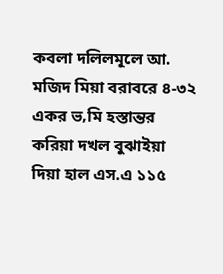কবলা দলিলমূলে আ. মজিদ মিয়া বরাবরে ৪-৩২ একর ভ‚মি হস্তান্তর করিয়া দখল বুঝাইয়া দিয়া হাল এস.এ ১১৫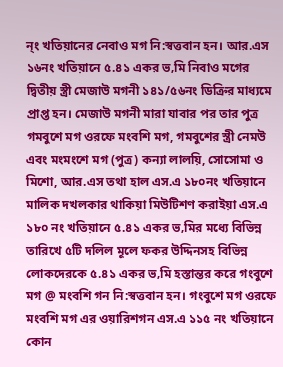ন্ং খতিয়ানের নেবাও মগ নি:স্বত্তবান হন। আর.এস ১৬নং খতিয়ানে ৫.৪১ একর ভ‚মি নিবাও মগের দ্বিতীয় স্ত্রী মেজাউ মগনী ১৪১/৫৬নং ডিক্রির মাধ্যমে প্রাপ্ত হন। মেজাউ মগনী মারা যাবার পর তার পুত্র গমবুশে মগ ওরফে মংবশি মগ, গমবুশের স্ত্রী নেমউ এবং মংমংশে মগ (পুত্র) কন্যা লালয়ি, সোসোমা ও মিশো, আর.এস তথা হাল এস.এ ১৮০নং খতিয়ানে মালিক দখলকার থাকিয়া মিউটিশণ করাইয়া এস.এ ১৮০ নং খতিয়ানে ৫.৪১ একর ভ‚মির মধ্যে বিভিন্ন তারিখে ৫টি দলিল মূলে ফকর উদ্দিনসহ বিভিন্ন লোকদেরকে ৫.৪১ একর ভ‚মি হস্তান্তর করে গংবুশে মগ @ মংবশি গন নি:স্বত্তবান হন। গংবুশে মগ ওরফে মংবশি মগ এর ওয়ারিশগন এস.এ ১১৫ নং খতিয়ানে কোন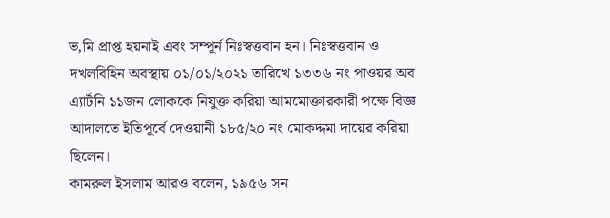ভ‚মি প্রাপ্ত হয়নাই এবং সম্পূর্ন নিঃস্বত্তবান হন। নিঃস্বত্তবান ও দখলবিহিন অবস্থায় ০১/০১/২০২১ তারিখে ১৩৩৬ নং পাওয়র অব এ্যার্টনি ১১জন লোককে নিযুক্ত করিয়া আমমোক্তারকারী পক্ষে বিজ্ঞ আদালতে ইতিপূর্বে দেওয়ানী ১৮৫/২০ নং মোকদ্দমা দায়ের করিয়া ছিলেন।
কামরুল ইসলাম আরও বলেন, ১৯৫৬ সন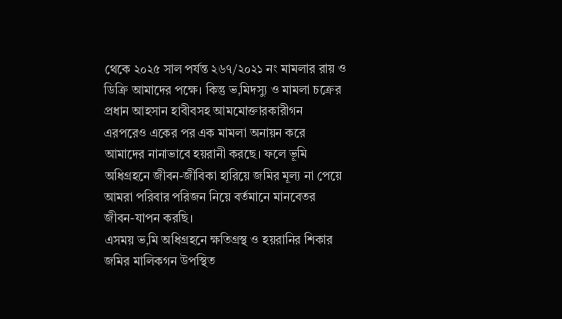থেকে ২০২৫ সাল পর্যন্ত ২৬৭/২০২১ নং মামলার রায় ও ডিক্রি আমাদের পক্ষে। কিন্তু ভ‚মিদস্যু ও মামলা চক্রের প্রধান আহসান হাবীবসহ আমমোক্তারকারীগন এরপরেও একের পর এক মামলা অনায়ন করে আমাদের নানাভাবে হয়রানী করছে। ফলে ভূমি অধিগ্রহনে জীবন-জীবিকা হারিয়ে জমির মূল্য না পেয়ে আমরা পরিবার পরিজন নিয়ে বর্তমানে মানবেতর জীবন-যাপন করছি।
এসময় ভ‚মি অধিগ্রহনে ক্ষতিগ্রস্থ ও হয়রানির শিকার জমির মালিকগন উপস্থিত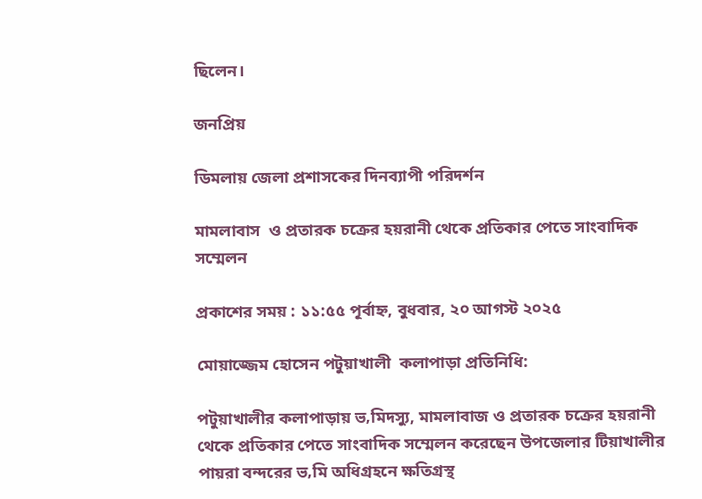ছিলেন।

জনপ্রিয়

ডিমলায় জেলা প্রশাসকের দিনব্যাপী পরিদর্শন

মামলাবাস  ও প্রতারক চক্রের হয়রানী থেকে প্রতিকার পেতে সাংবাদিক সম্মেলন

প্রকাশের সময় : ১১:৫৫ পূর্বাহ্ন, বুধবার, ২০ আগস্ট ২০২৫

মোয়াজ্জেম হোসেন পটুয়াখালী  কলাপাড়া প্রতিনিধি:

পটুয়াখালীর কলাপাড়ায় ভ‚মিদস্যু, মামলাবাজ ও প্রতারক চক্রের হয়রানী থেকে প্রতিকার পেতে সাংবাদিক সম্মেলন করেছেন উপজেলার টিয়াখালীর পায়রা বন্দরের ভ‚মি অধিগ্রহনে ক্ষতিগ্রস্থ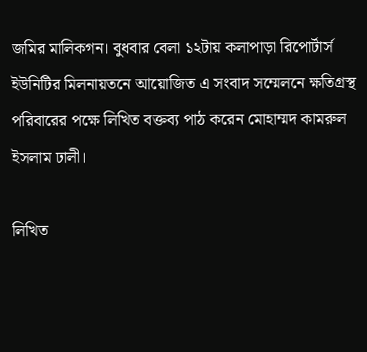জমির মালিকগন। বুধবার বেলা ১২টায় কলাপাড়া রিপোর্টার্স ইউনিটির মিলনায়তনে আয়োজিত এ সংবাদ সম্মেলনে ক্ষতিগ্রস্থ পরিবারের পক্ষে লিখিত বক্তব্য পাঠ করেন মোহাম্মদ কামরুল ইসলাম ঢালী।

লিখিত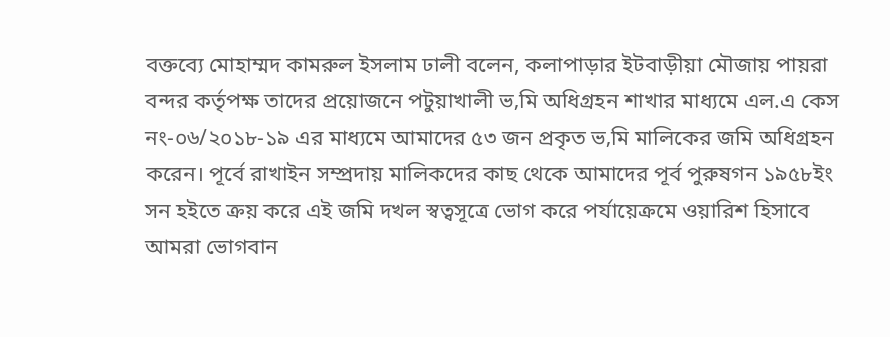বক্তব্যে মোহাম্মদ কামরুল ইসলাম ঢালী বলেন, কলাপাড়ার ইটবাড়ীয়া মৌজায় পায়রা বন্দর কর্তৃপক্ষ তাদের প্রয়োজনে পটুয়াখালী ভ‚মি অধিগ্রহন শাখার মাধ্যমে এল.এ কেস নং-০৬/২০১৮-১৯ এর মাধ্যমে আমাদের ৫৩ জন প্রকৃত ভ‚মি মালিকের জমি অধিগ্রহন করেন। পূর্বে রাখাইন সম্প্রদায় মালিকদের কাছ থেকে আমাদের পূর্ব পুরুষগন ১৯৫৮ইং সন হইতে ক্রয় করে এই জমি দখল স্বত্বসূত্রে ভোগ করে পর্যায়েক্রমে ওয়ারিশ হিসাবে আমরা ভোগবান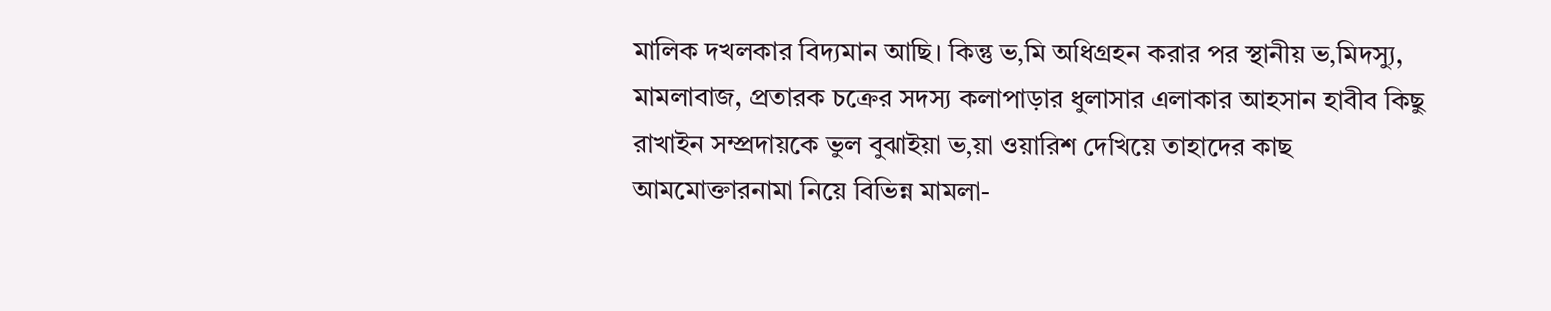মালিক দখলকার বিদ্যমান আছি। কিন্তু ভ‚মি অধিগ্রহন করার পর স্থানীয় ভ‚মিদস্যু, মামলাবাজ, প্রতারক চক্রের সদস্য কলাপাড়ার ধুলাসার এলাকার আহসান হাবীব কিছু রাখাইন সম্প্রদায়কে ভুল বুঝাইয়া ভ‚য়া ওয়ারিশ দেখিয়ে তাহাদের কাছ আমমোক্তারনামা নিয়ে বিভিন্ন মামলা-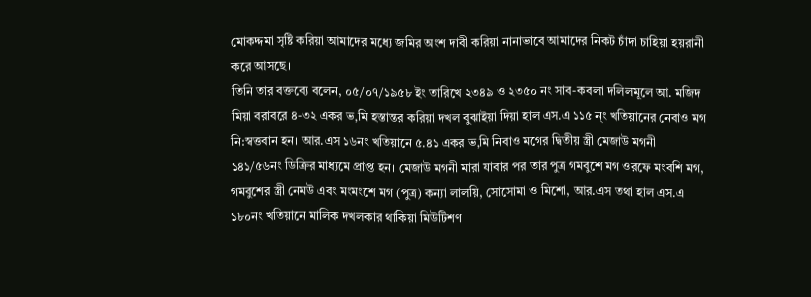মোকদ্দমা সৃষ্টি করিয়া আমাদের মধ্যে জমির অংশ দাবী করিয়া নানাভাবে আমাদের নিকট চাঁদা চাহিয়া হয়রানী করে আসছে।
তিনি তার বক্তব্যে বলেন, ০৫/০৭/১৯৫৮ ইং তারিখে ২৩৪৯ ও ২৩৫০ নং সাব-কবলা দলিলমূলে আ. মজিদ মিয়া বরাবরে ৪-৩২ একর ভ‚মি হস্তান্তর করিয়া দখল বুঝাইয়া দিয়া হাল এস.এ ১১৫ ন্ং খতিয়ানের নেবাও মগ নি:স্বত্তবান হন। আর.এস ১৬নং খতিয়ানে ৫.৪১ একর ভ‚মি নিবাও মগের দ্বিতীয় স্ত্রী মেজাউ মগনী ১৪১/৫৬নং ডিক্রির মাধ্যমে প্রাপ্ত হন। মেজাউ মগনী মারা যাবার পর তার পুত্র গমবুশে মগ ওরফে মংবশি মগ, গমবুশের স্ত্রী নেমউ এবং মংমংশে মগ (পুত্র) কন্যা লালয়ি, সোসোমা ও মিশো, আর.এস তথা হাল এস.এ ১৮০নং খতিয়ানে মালিক দখলকার থাকিয়া মিউটিশণ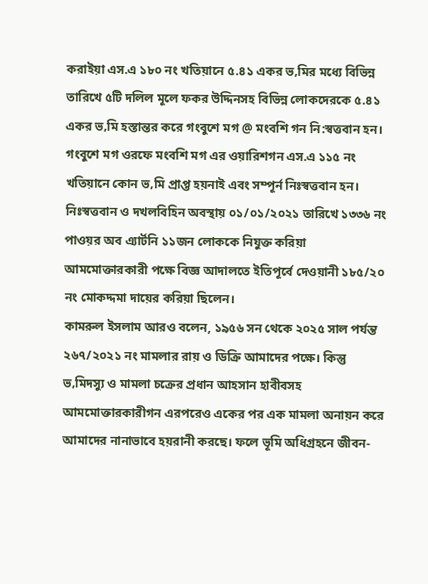করাইয়া এস.এ ১৮০ নং খতিয়ানে ৫.৪১ একর ভ‚মির মধ্যে বিভিন্ন তারিখে ৫টি দলিল মূলে ফকর উদ্দিনসহ বিভিন্ন লোকদেরকে ৫.৪১ একর ভ‚মি হস্তান্তর করে গংবুশে মগ @ মংবশি গন নি:স্বত্তবান হন। গংবুশে মগ ওরফে মংবশি মগ এর ওয়ারিশগন এস.এ ১১৫ নং খতিয়ানে কোন ভ‚মি প্রাপ্ত হয়নাই এবং সম্পূর্ন নিঃস্বত্তবান হন। নিঃস্বত্তবান ও দখলবিহিন অবস্থায় ০১/০১/২০২১ তারিখে ১৩৩৬ নং পাওয়র অব এ্যার্টনি ১১জন লোককে নিযুক্ত করিয়া আমমোক্তারকারী পক্ষে বিজ্ঞ আদালতে ইতিপূর্বে দেওয়ানী ১৮৫/২০ নং মোকদ্দমা দায়ের করিয়া ছিলেন।
কামরুল ইসলাম আরও বলেন, ১৯৫৬ সন থেকে ২০২৫ সাল পর্যন্ত ২৬৭/২০২১ নং মামলার রায় ও ডিক্রি আমাদের পক্ষে। কিন্তু ভ‚মিদস্যু ও মামলা চক্রের প্রধান আহসান হাবীবসহ আমমোক্তারকারীগন এরপরেও একের পর এক মামলা অনায়ন করে আমাদের নানাভাবে হয়রানী করছে। ফলে ভূমি অধিগ্রহনে জীবন-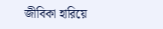জীবিকা হারিয়ে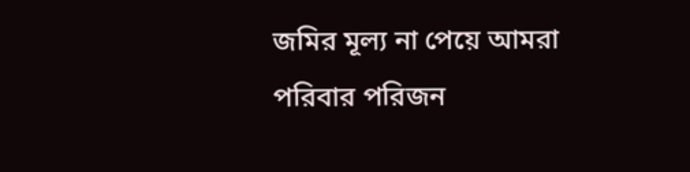জমির মূল্য না পেয়ে আমরা পরিবার পরিজন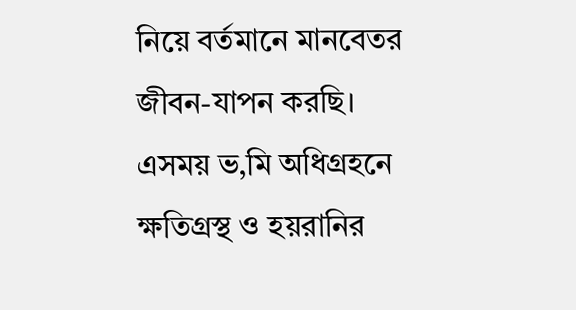নিয়ে বর্তমানে মানবেতর জীবন-যাপন করছি।
এসময় ভ‚মি অধিগ্রহনে ক্ষতিগ্রস্থ ও হয়রানির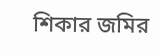শিকার জমির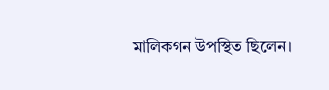মালিকগন উপস্থিত ছিলেন।